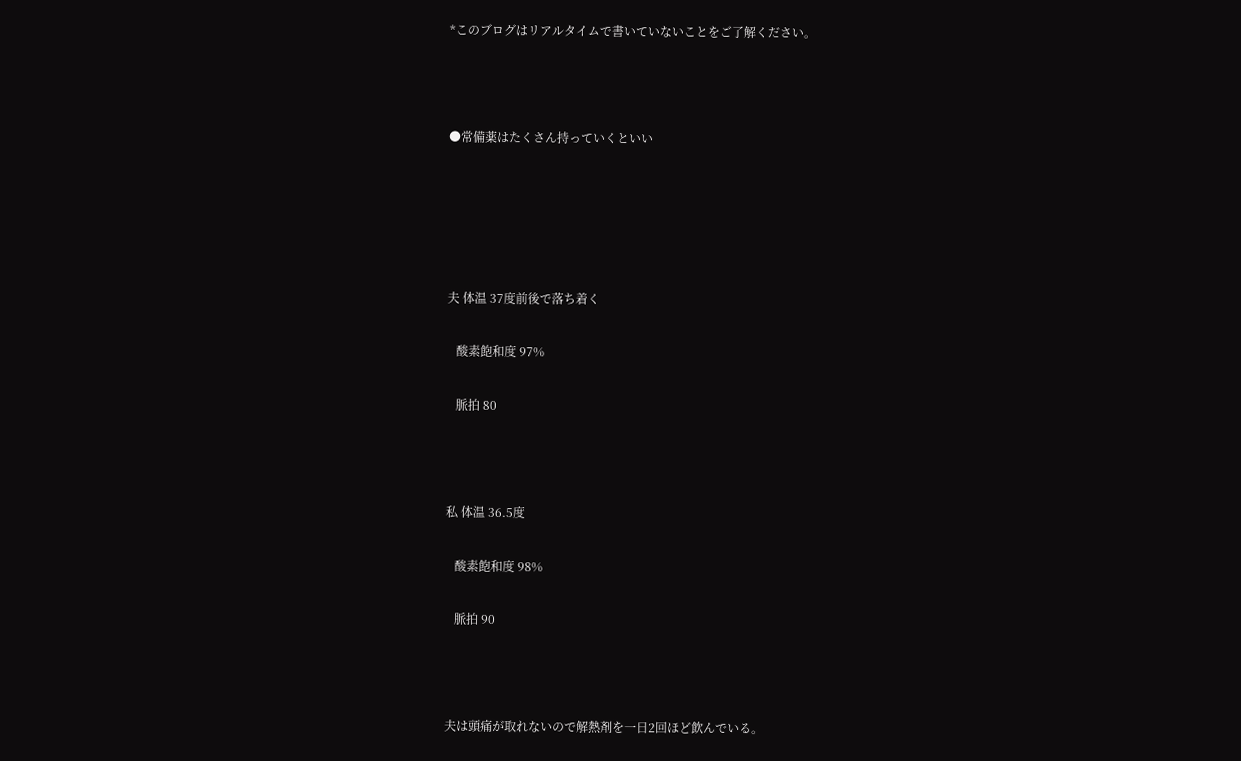*このブログはリアルタイムで書いていないことをご了解ください。



●常備薬はたくさん持っていくといい





夫 体温 37度前後で落ち着く

   酸素飽和度 97%

   脈拍 80



私 体温 36.5度

   酸素飽和度 98%

   脈拍 90



夫は頭痛が取れないので解熱剤を一日2回ほど飲んでいる。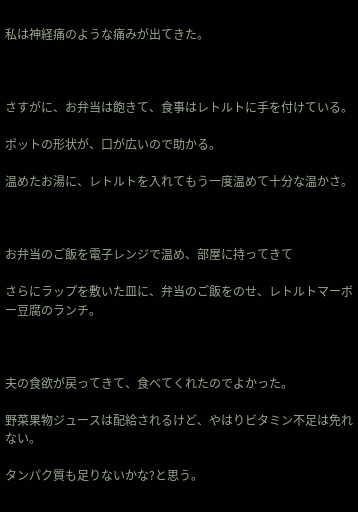私は神経痛のような痛みが出てきた。



さすがに、お弁当は飽きて、食事はレトルトに手を付けている。

ポットの形状が、口が広いので助かる。

温めたお湯に、レトルトを入れてもう一度温めて十分な温かさ。



お弁当のご飯を電子レンジで温め、部屋に持ってきて

さらにラップを敷いた皿に、弁当のご飯をのせ、レトルトマーボー豆腐のランチ。



夫の食欲が戻ってきて、食べてくれたのでよかった。

野菜果物ジュースは配給されるけど、やはりビタミン不足は免れない。

タンパク質も足りないかな?と思う。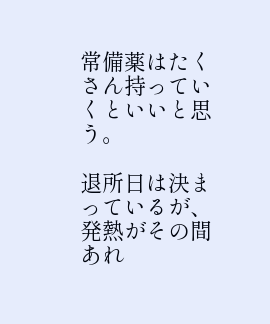常備薬はたくさん持っていくといいと思う。

退所日は決まっているが、発熱がその間あれ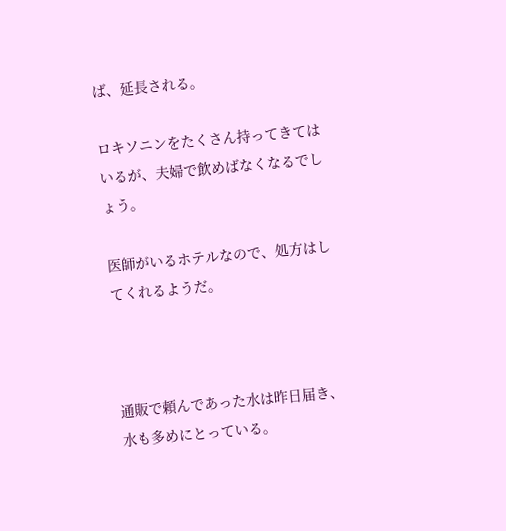ば、延長される。

ロキソニンをたくさん持ってきてはいるが、夫婦で飲めばなくなるでしょう。

医師がいるホテルなので、処方はしてくれるようだ。



通販で頼んであった水は昨日届き、水も多めにとっている。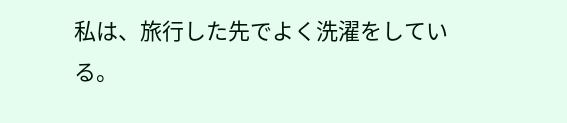私は、旅行した先でよく洗濯をしている。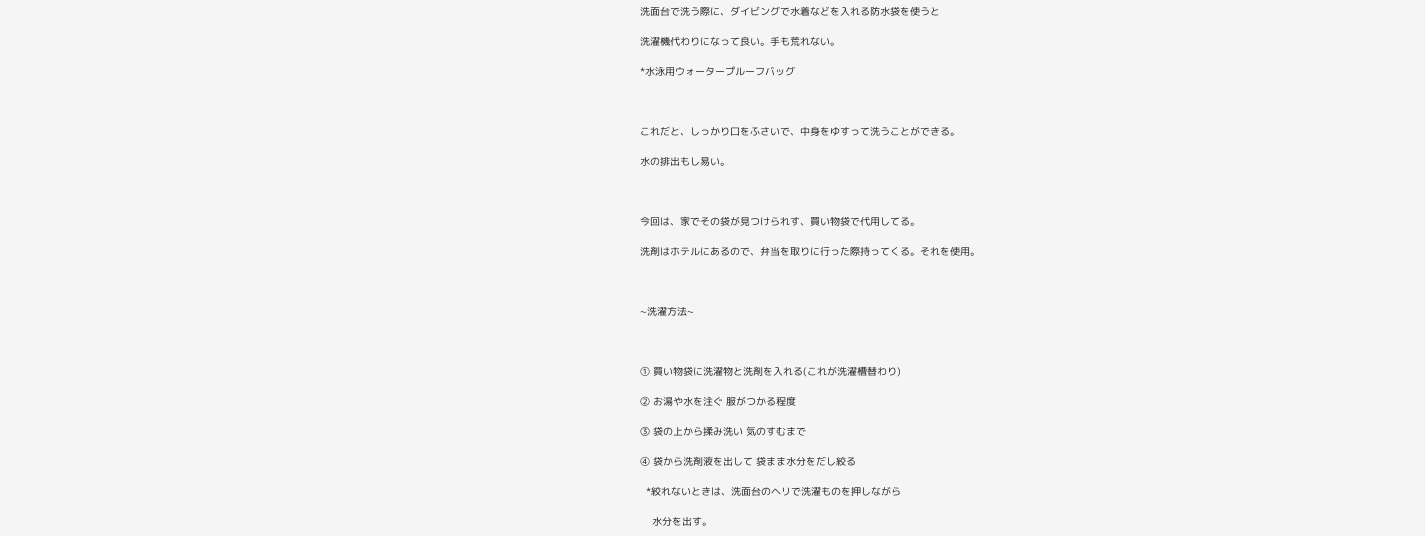洗面台で洗う際に、ダイビングで水着などを入れる防水袋を使うと

洗濯機代わりになって良い。手も荒れない。

*水泳用ウォータープルーフバッグ



これだと、しっかり口をふさいで、中身をゆすって洗うことができる。

水の排出もし易い。



今回は、家でその袋が見つけられす、買い物袋で代用してる。

洗剤はホテルにあるので、弁当を取りに行った際持ってくる。それを使用。



~洗濯方法~



① 買い物袋に洗濯物と洗剤を入れる(これが洗濯槽替わり)

② お湯や水を注ぐ 服がつかる程度

③ 袋の上から揉み洗い 気のすむまで

④ 袋から洗剤液を出して 袋まま水分をだし絞る

  *絞れないときは、洗面台のヘリで洗濯ものを押しながら

    水分を出す。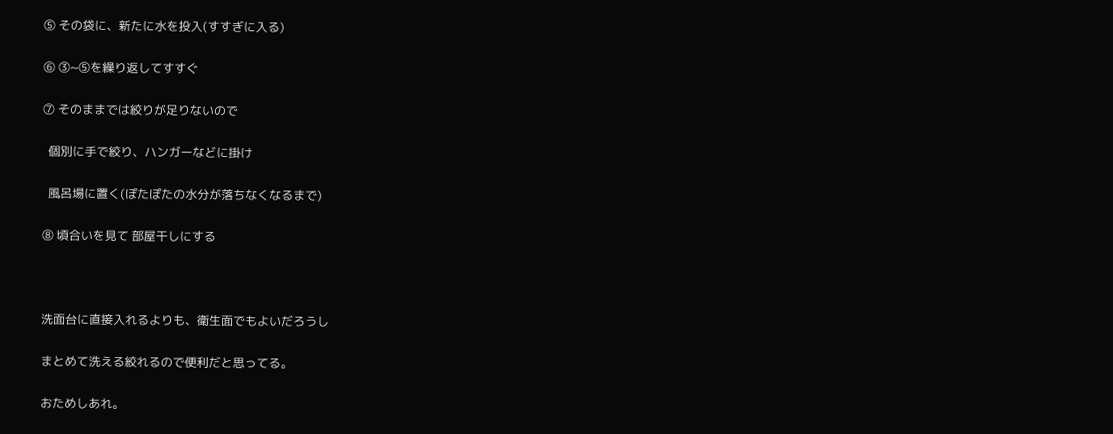⑤ その袋に、新たに水を投入(すすぎに入る)

⑥ ③~⑤を繰り返してすすぐ

⑦ そのままでは絞りが足りないので

  個別に手で絞り、ハンガーなどに掛け

  風呂場に置く(ぽたぽたの水分が落ちなくなるまで)

⑧ 頃合いを見て 部屋干しにする



洗面台に直接入れるよりも、衛生面でもよいだろうし

まとめて洗える絞れるので便利だと思ってる。

おためしあれ。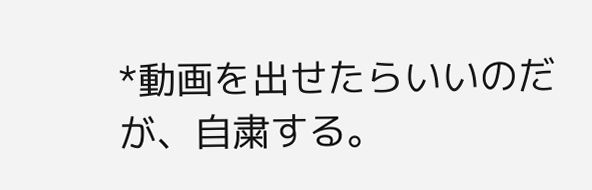*動画を出せたらいいのだが、自粛する。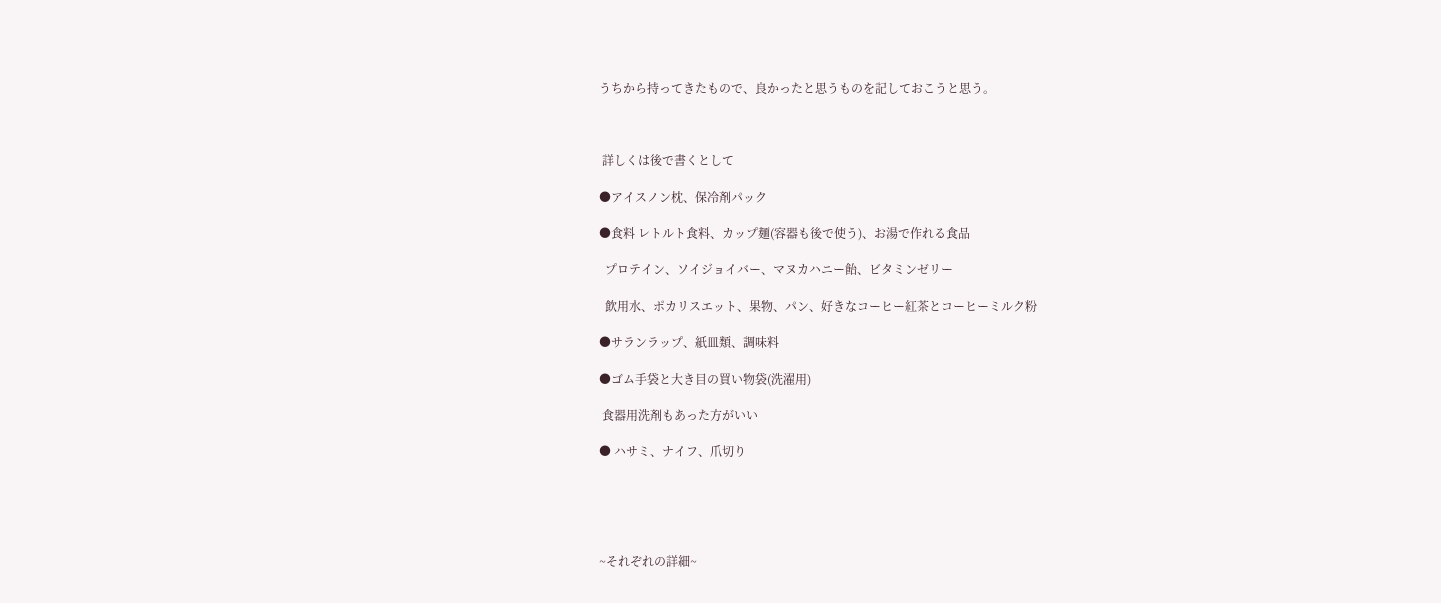うちから持ってきたもので、良かったと思うものを記しておこうと思う。



 詳しくは後で書くとして

●アイスノン枕、保冷剤パック

●食料 レトルト食料、カップ麺(容器も後で使う)、お湯で作れる食品

  プロテイン、ソイジョイバー、マヌカハニー飴、ビタミンゼリー

  飲用水、ポカリスエット、果物、パン、好きなコーヒー紅茶とコーヒーミルク粉

●サランラップ、紙皿類、調味料

●ゴム手袋と大き目の買い物袋(洗濯用)

 食器用洗剤もあった方がいい

● ハサミ、ナイフ、爪切り





~それぞれの詳細~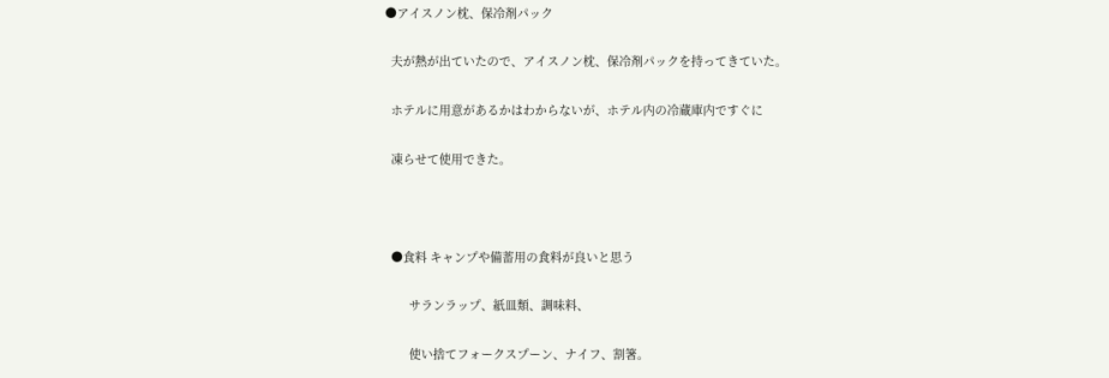●アイスノン枕、保冷剤パック

  夫が熱が出ていたので、アイスノン枕、保冷剤パックを持ってきていた。

  ホテルに用意があるかはわからないが、ホテル内の冷蔵庫内ですぐに

  凍らせて使用できた。



  ●食料 キャンプや備蓄用の食料が良いと思う

        サランラップ、紙皿類、調味料、

        使い捨てフォークスプーン、ナイフ、割箸。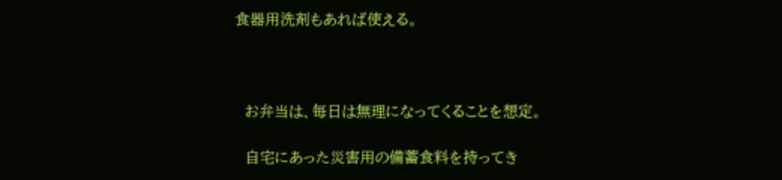食器用洗剤もあれば使える。



  お弁当は、毎日は無理になってくることを想定。

  自宅にあった災害用の備蓄食料を持ってき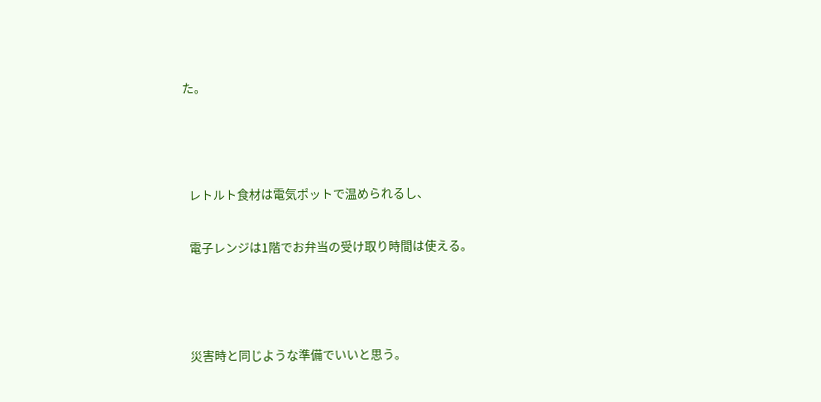た。



  レトルト食材は電気ポットで温められるし、

  電子レンジは1階でお弁当の受け取り時間は使える。



  災害時と同じような準備でいいと思う。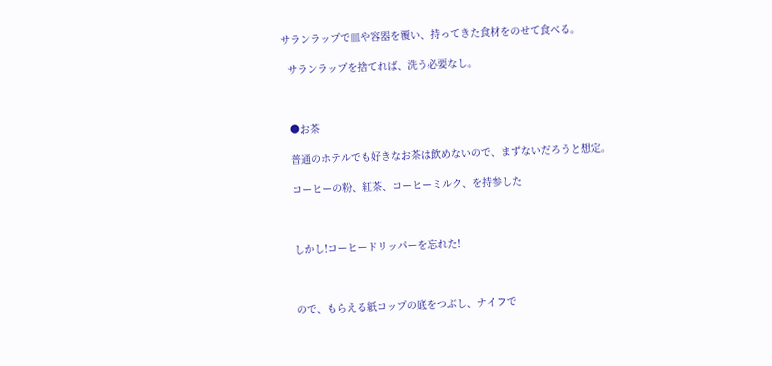サランラップで皿や容器を覆い、持ってきた食材をのせて食べる。

  サランラップを捨てれば、洗う必要なし。



  ●お茶

  普通のホテルでも好きなお茶は飲めないので、まずないだろうと想定。

  コーヒーの粉、紅茶、コーヒーミルク、を持参した



  しかし!コーヒードリッパーを忘れた!



  ので、もらえる紙コップの底をつぶし、ナイフで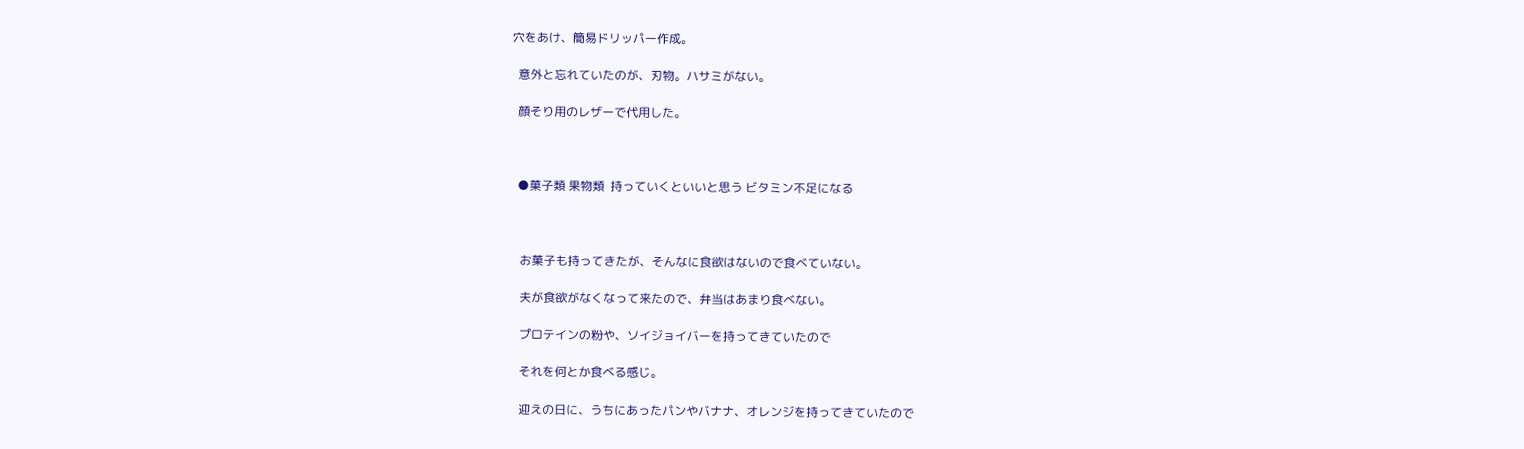穴をあけ、簡易ドリッパー作成。

  意外と忘れていたのが、刃物。ハサミがない。

  顔そり用のレザーで代用した。



  ●菓子類 果物類  持っていくといいと思う ビタミン不足になる



   お菓子も持ってきたが、そんなに食欲はないので食べていない。

   夫が食欲がなくなって来たので、弁当はあまり食べない。

   プロテインの粉や、ソイジョイバーを持ってきていたので

   それを何とか食べる感じ。

   迎えの日に、うちにあったパンやバナナ、オレンジを持ってきていたので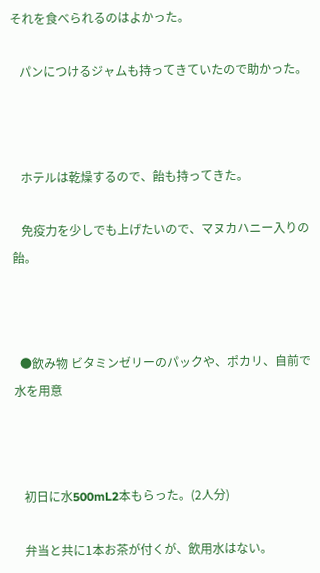それを食べられるのはよかった。

   パンにつけるジャムも持ってきていたので助かった。



   ホテルは乾燥するので、飴も持ってきた。

   免疫力を少しでも上げたいので、マヌカハニー入りの飴。



  ●飲み物 ビタミンゼリーのパックや、ポカリ、自前で水を用意



   初日に水500mL2本もらった。(2人分)

   弁当と共に1本お茶が付くが、飲用水はない。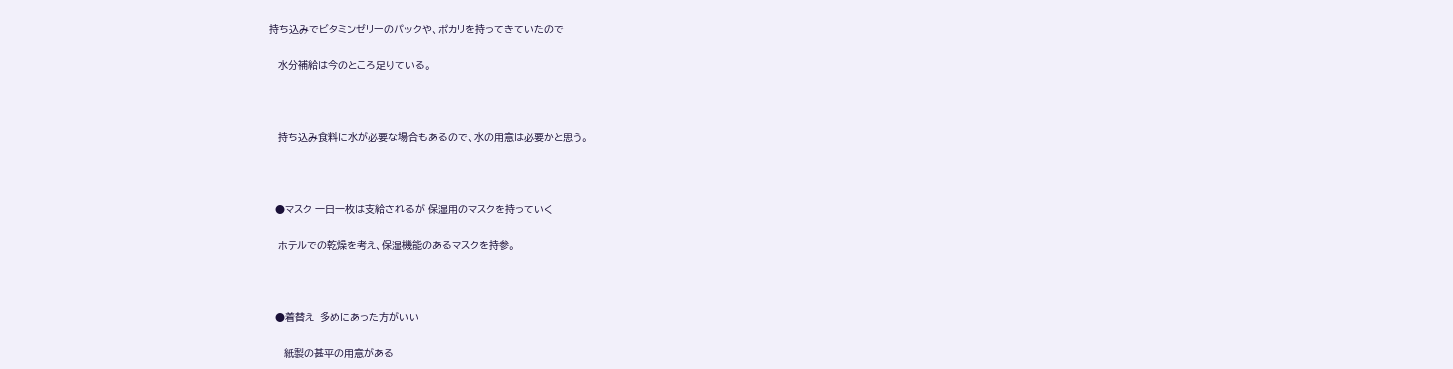持ち込みでビタミンゼリーのパックや、ポカリを持ってきていたので

   水分補給は今のところ足りている。



   持ち込み食料に水が必要な場合もあるので、水の用意は必要かと思う。



  ●マスク 一日一枚は支給されるが 保湿用のマスクを持っていく

   ホテルでの乾燥を考え、保湿機能のあるマスクを持参。



  ●着替え  多めにあった方がいい

     紙製の甚平の用意がある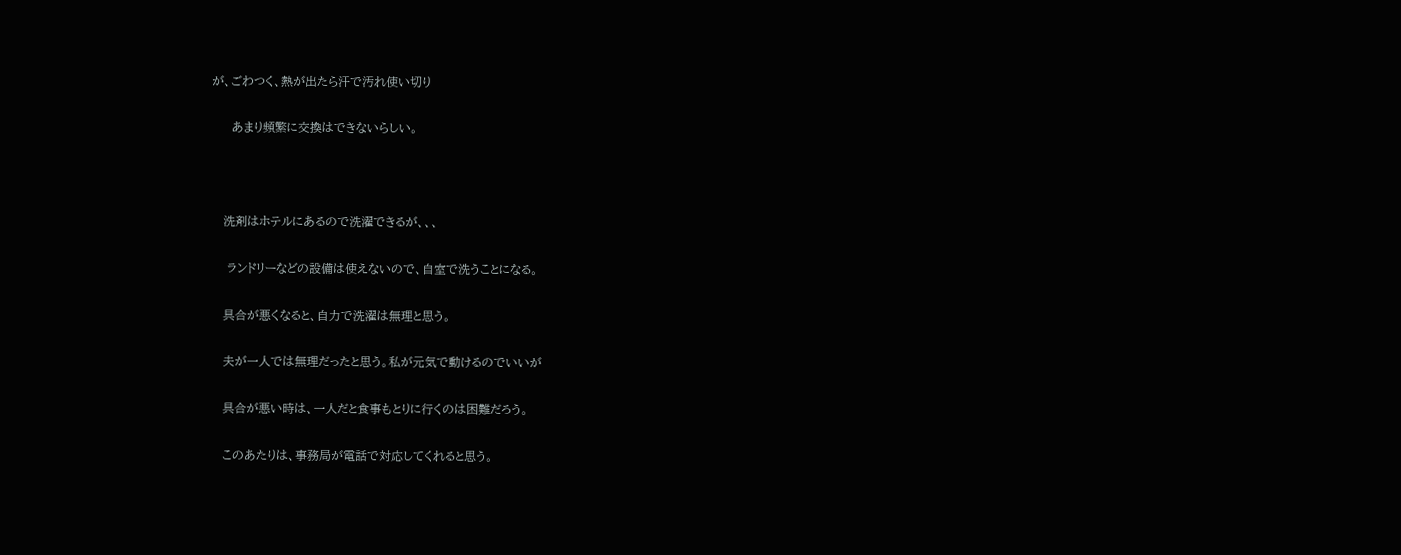が、ごわつく、熱が出たら汗で汚れ使い切り

     あまり頻繁に交換はできないらしい。



   洗剤はホテルにあるので洗濯できるが、、、

    ランドリーなどの設備は使えないので、自室で洗うことになる。

   具合が悪くなると、自力で洗濯は無理と思う。

   夫が一人では無理だったと思う。私が元気で動けるのでいいが

   具合が悪い時は、一人だと食事もとりに行くのは困難だろう。

   このあたりは、事務局が電話で対応してくれると思う。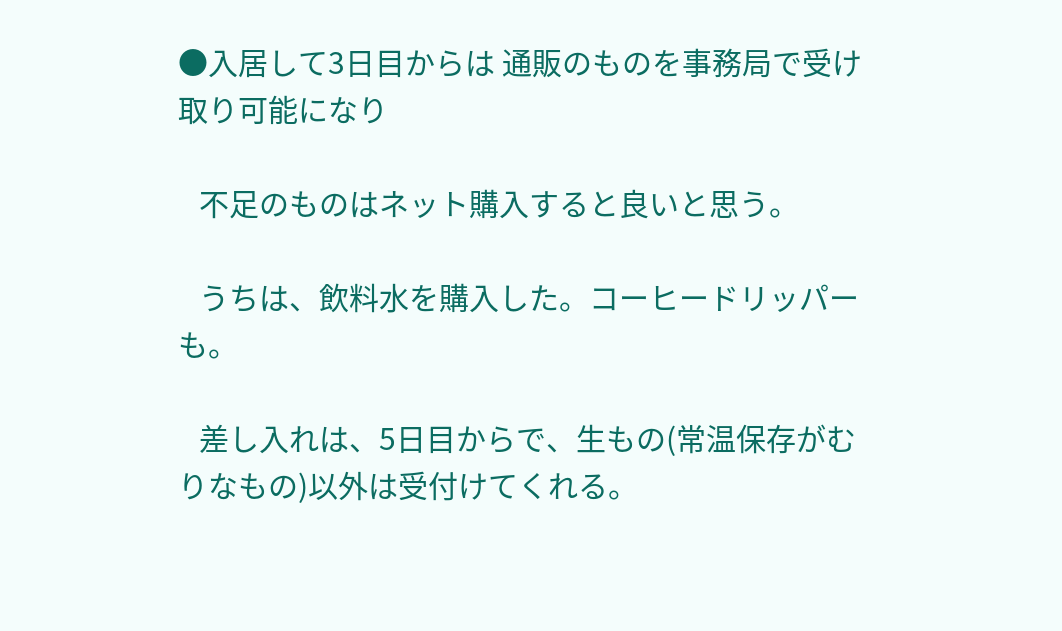●入居して3日目からは 通販のものを事務局で受け取り可能になり

   不足のものはネット購入すると良いと思う。

   うちは、飲料水を購入した。コーヒードリッパーも。

   差し入れは、5日目からで、生もの(常温保存がむりなもの)以外は受付けてくれる。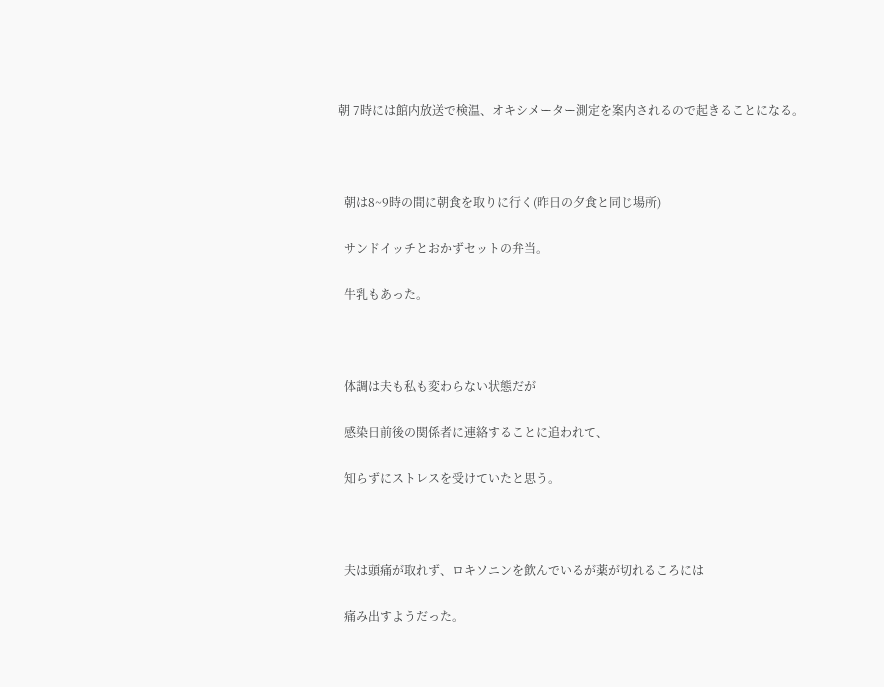朝 7時には館内放送で検温、オキシメーター測定を案内されるので起きることになる。



  朝は8~9時の間に朝食を取りに行く(昨日の夕食と同じ場所)

  サンドイッチとおかずセットの弁当。

  牛乳もあった。



  体調は夫も私も変わらない状態だが

  感染日前後の関係者に連絡することに追われて、

  知らずにストレスを受けていたと思う。



  夫は頭痛が取れず、ロキソニンを飲んでいるが薬が切れるころには

  痛み出すようだった。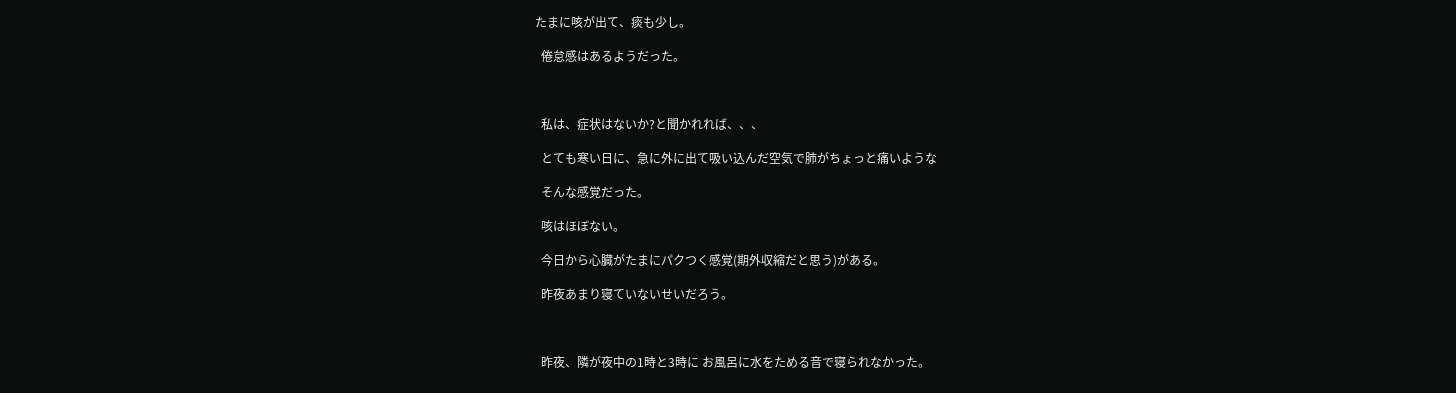たまに咳が出て、痰も少し。

  倦怠感はあるようだった。



  私は、症状はないか?と聞かれれば、、、

  とても寒い日に、急に外に出て吸い込んだ空気で肺がちょっと痛いような

  そんな感覚だった。

  咳はほぼない。

  今日から心臓がたまにパクつく感覚(期外収縮だと思う)がある。

  昨夜あまり寝ていないせいだろう。



  昨夜、隣が夜中の1時と3時に お風呂に水をためる音で寝られなかった。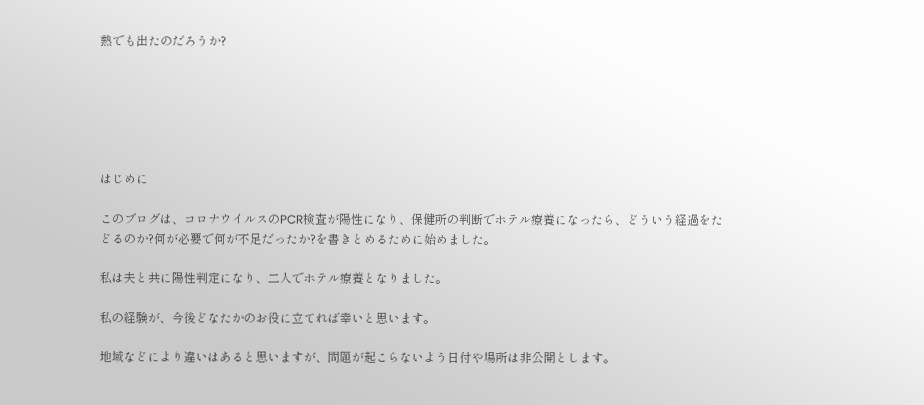熱でも出たのだろうか?






はじめに

このブログは、コロナウイルスのPCR検査が陽性になり、保健所の判断でホテル療養になったら、どういう経過をたどるのか?何が必要で何が不足だったか?を書きとめるために始めました。

私は夫と共に陽性判定になり、二人でホテル療養となりました。

私の経験が、今後どなたかのお役に立てれば幸いと思います。

地域などにより違いはあると思いますが、問題が起こらないよう日付や場所は非公開とします。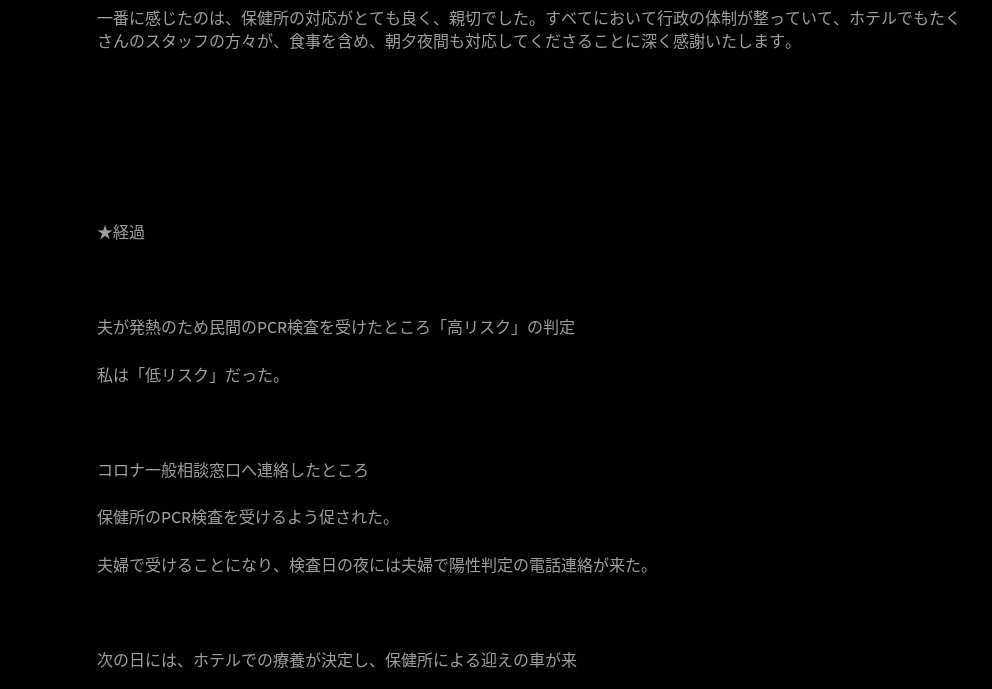一番に感じたのは、保健所の対応がとても良く、親切でした。すべてにおいて行政の体制が整っていて、ホテルでもたくさんのスタッフの方々が、食事を含め、朝夕夜間も対応してくださることに深く感謝いたします。







★経過



夫が発熱のため民間のPCR検査を受けたところ「高リスク」の判定

私は「低リスク」だった。



コロナ一般相談窓口へ連絡したところ

保健所のPCR検査を受けるよう促された。

夫婦で受けることになり、検査日の夜には夫婦で陽性判定の電話連絡が来た。



次の日には、ホテルでの療養が決定し、保健所による迎えの車が来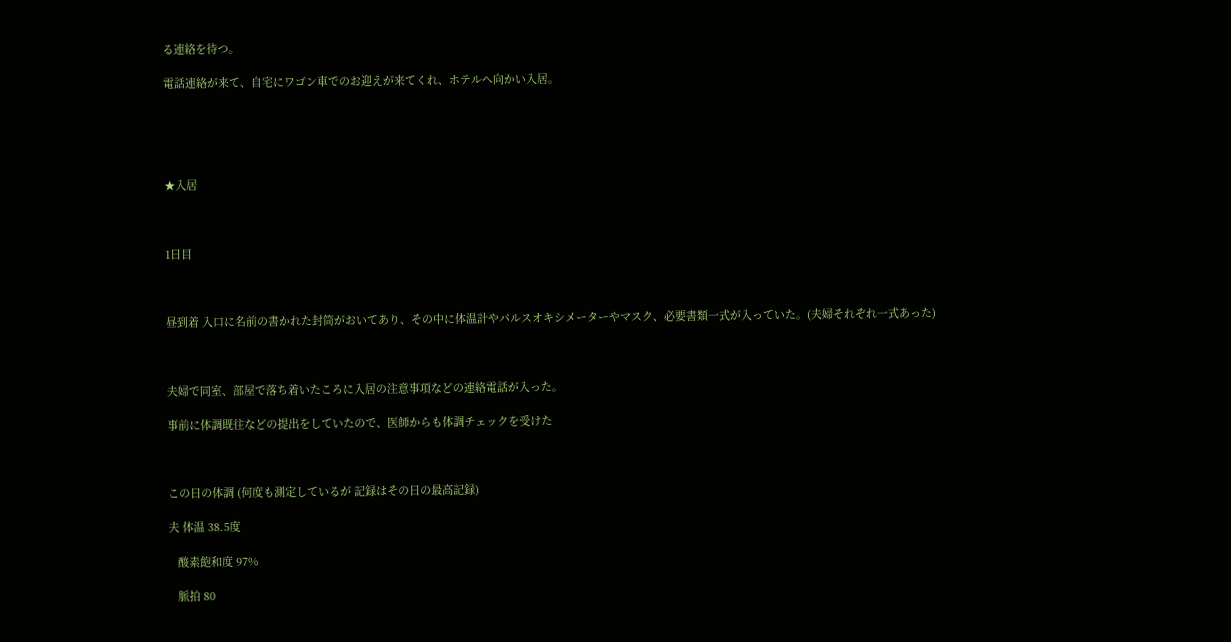る連絡を待つ。

電話連絡が来て、自宅にワゴン車でのお迎えが来てくれ、ホテルへ向かい入居。





★入居



1日目



昼到着 入口に名前の書かれた封筒がおいてあり、その中に体温計やパルスオキシメーターやマスク、必要書類一式が入っていた。(夫婦それぞれ一式あった)



夫婦で同室、部屋で落ち着いたころに入居の注意事項などの連絡電話が入った。

事前に体調既往などの提出をしていたので、医師からも体調チェックを受けた



この日の体調 (何度も測定しているが 記録はその日の最高記録)

夫 体温 38.5度

   酸素飽和度 97%

   脈拍 80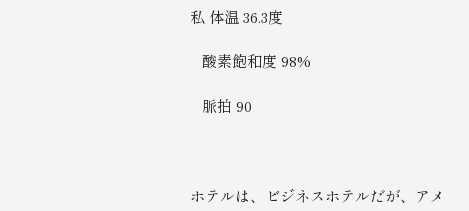私 体温 36.3度

   酸素飽和度 98%

   脈拍 90



ホテルは、ビジネスホテルだが、アメ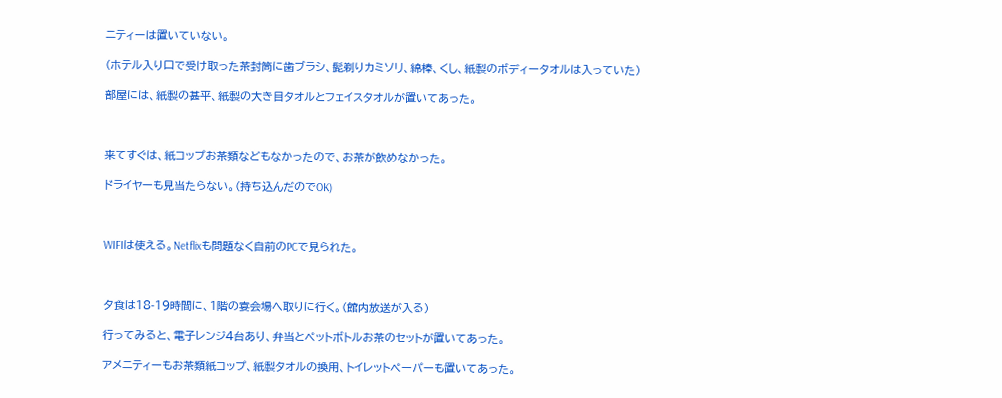ニティーは置いていない。

(ホテル入り口で受け取った茶封筒に歯ブラシ、髭剃りカミソリ、綿棒、くし、紙製のボディータオルは入っていた)

部屋には、紙製の甚平、紙製の大き目タオルとフェイスタオルが置いてあった。



来てすぐは、紙コップお茶類などもなかったので、お茶が飲めなかった。

ドライヤーも見当たらない。(持ち込んだのでOK)



WIFIは使える。Netflixも問題なく自前のPCで見られた。



夕食は18-19時間に、1階の宴会場へ取りに行く。(館内放送が入る)

行ってみると、電子レンジ4台あり、弁当とペットボトルお茶のセットが置いてあった。

アメニティーもお茶類紙コップ、紙製タオルの換用、トイレットペーパーも置いてあった。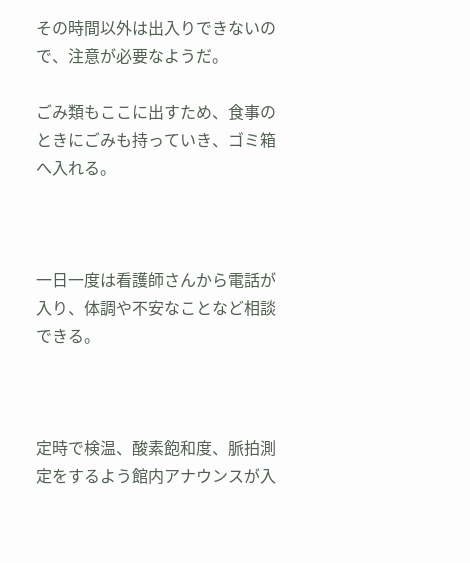その時間以外は出入りできないので、注意が必要なようだ。

ごみ類もここに出すため、食事のときにごみも持っていき、ゴミ箱へ入れる。



一日一度は看護師さんから電話が入り、体調や不安なことなど相談できる。



定時で検温、酸素飽和度、脈拍測定をするよう館内アナウンスが入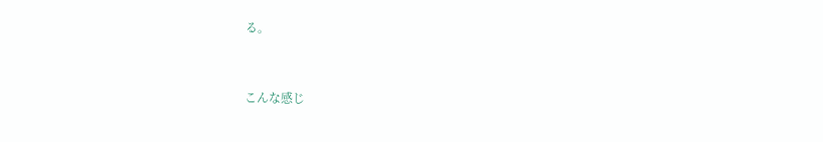る。



こんな感じ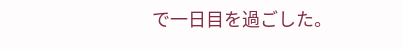で一日目を過ごした。